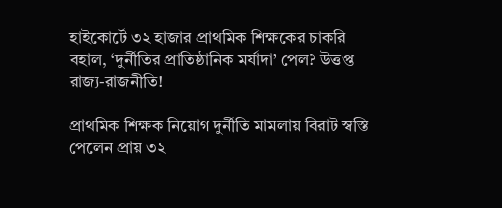হাইকোর্টে ৩২ হাজার প্রাথমিক শিক্ষকের চাকরি বহাল, ‘দুর্নীতির প্রাতিষ্ঠানিক মর্যাদা’ পেল? উত্তপ্ত রাজ্য-রাজনীতি!

প্রাথমিক শিক্ষক নিয়োগ দুর্নীতি মামলায় বিরাট স্বস্তি পেলেন প্রায় ৩২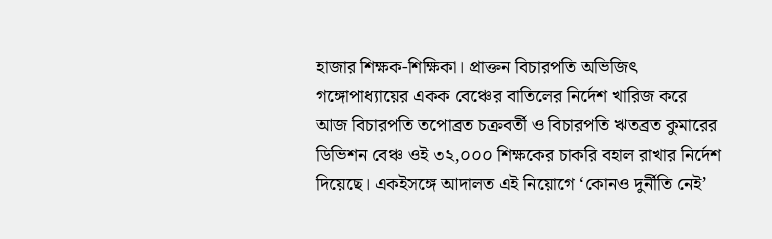হাজার শিক্ষক-শিক্ষিকা। প্রাক্তন বিচারপতি অভিজিৎ গঙ্গোপাধ্যায়ের একক বেঞ্চের বাতিলের নির্দেশ খারিজ করে আজ বিচারপতি তপোব্রত চক্রবর্তী ও বিচারপতি ঋতব্রত কুমারের ডিভিশন বেঞ্চ ওই ৩২,০০০ শিক্ষকের চাকরি বহাল রাখার নির্দেশ দিয়েছে। একইসঙ্গে আদালত এই নিয়োগে ‘কোনও দুর্নীতি নেই’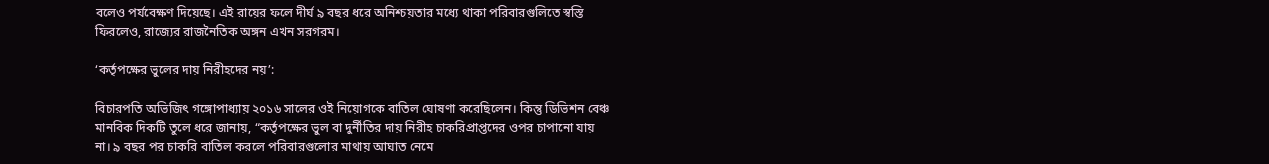বলেও পর্যবেক্ষণ দিয়েছে। এই রায়ের ফলে দীর্ঘ ৯ বছর ধরে অনিশ্চয়তার মধ্যে থাকা পরিবারগুলিতে স্বস্তি ফিরলেও, রাজ্যের রাজনৈতিক অঙ্গন এখন সরগরম।

‘কর্তৃপক্ষের ভুলের দায় নিরীহদের নয়’:

বিচারপতি অভিজিৎ গঙ্গোপাধ্যায় ২০১৬ সালের ওই নিয়োগকে বাতিল ঘোষণা করেছিলেন। কিন্তু ডিভিশন বেঞ্চ মানবিক দিকটি তুলে ধরে জানায়, “কর্তৃপক্ষের ভুল বা দুর্নীতির দায় নিরীহ চাকরিপ্রাপ্তদের ওপর চাপানো যায় না। ৯ বছর পর চাকরি বাতিল করলে পরিবারগুলোর মাথায় আঘাত নেমে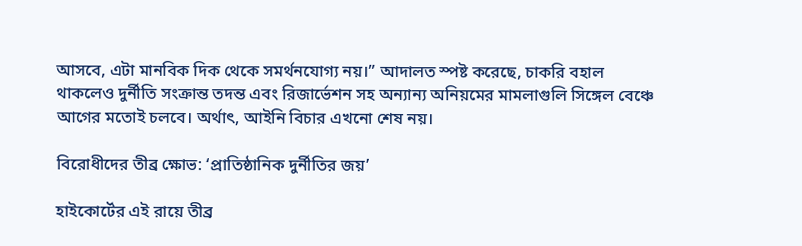আসবে, এটা মানবিক দিক থেকে সমর্থনযোগ্য নয়।” আদালত স্পষ্ট করেছে, চাকরি বহাল থাকলেও দুর্নীতি সংক্রান্ত তদন্ত এবং রিজার্ভেশন সহ অন্যান্য অনিয়মের মামলাগুলি সিঙ্গেল বেঞ্চে আগের মতোই চলবে। অর্থাৎ, আইনি বিচার এখনো শেষ নয়।

বিরোধীদের তীব্র ক্ষোভ: ‘প্রাতিষ্ঠানিক দুর্নীতির জয়’

হাইকোর্টের এই রায়ে তীব্র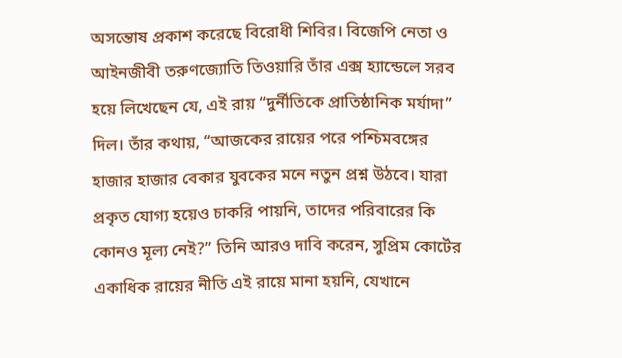অসন্তোষ প্রকাশ করেছে বিরোধী শিবির। বিজেপি নেতা ও আইনজীবী তরুণজ্যোতি তিওয়ারি তাঁর এক্স হ্যান্ডেলে সরব হয়ে লিখেছেন যে, এই রায় “দুর্নীতিকে প্রাতিষ্ঠানিক মর্যাদা” দিল। তাঁর কথায়, “আজকের রায়ের পরে পশ্চিমবঙ্গের হাজার হাজার বেকার যুবকের মনে নতুন প্রশ্ন উঠবে। যারা প্রকৃত যোগ্য হয়েও চাকরি পায়নি, তাদের পরিবারের কি কোনও মূল্য নেই?” তিনি আরও দাবি করেন, সুপ্রিম কোর্টের একাধিক রায়ের নীতি এই রায়ে মানা হয়নি, যেখানে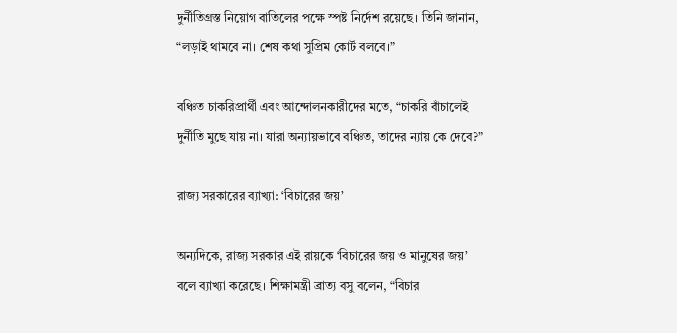দুর্নীতিগ্রস্ত নিয়োগ বাতিলের পক্ষে স্পষ্ট নির্দেশ রয়েছে। তিনি জানান, “লড়াই থামবে না। শেষ কথা সুপ্রিম কোর্ট বলবে।”

বঞ্চিত চাকরিপ্রার্থী এবং আন্দোলনকারীদের মতে, “চাকরি বাঁচালেই দুর্নীতি মুছে যায় না। যারা অন্যায়ভাবে বঞ্চিত, তাদের ন্যায় কে দেবে?”

রাজ্য সরকারের ব্যাখ্যা: ‘বিচারের জয়’

অন্যদিকে, রাজ্য সরকার এই রায়কে ‘বিচারের জয় ও মানুষের জয়’ বলে ব্যাখ্যা করেছে। শিক্ষামন্ত্রী ব্রাত্য বসু বলেন, “বিচার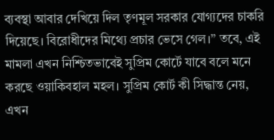ব্যবস্থা আবার দেখিয়ে দিল তৃণমূল সরকার যোগ্যদের চাকরি দিয়েছে। বিরোধীদের মিথ্যে প্রচার ভেসে গেল।” তবে, এই মামলা এখন নিশ্চিতভাবেই সুপ্রিম কোর্টে যাবে বলে মনে করছে ওয়াকিবহাল মহল। সুপ্রিম কোর্ট কী সিদ্ধান্ত নেয়, এখন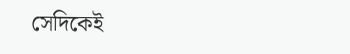সেদিকেই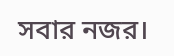সবার নজর।